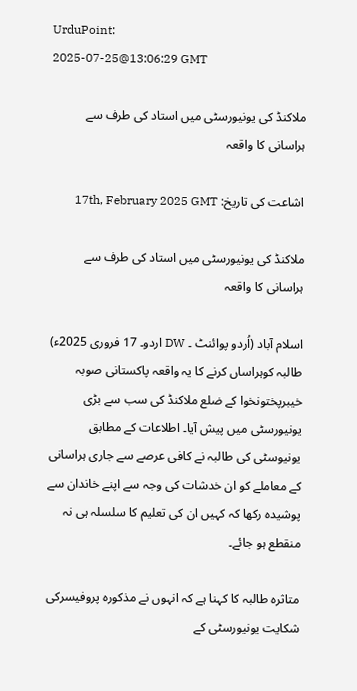UrduPoint:
2025-07-25@13:06:29 GMT

ملاکنڈ کی یونیورسٹی میں استاد کی طرف سے ہراسانی کا واقعہ

اشاعت کی تاریخ: 17th, February 2025 GMT

ملاکنڈ کی یونیورسٹی میں استاد کی طرف سے ہراسانی کا واقعہ

اسلام آباد (اُردو پوائنٹ ۔ DW اردو۔ 17 فروری 2025ء) طالبہ کوہراساں کرنے کا یہ واقعہ پاکستانی صوبہ خیبرپختونخوا کے ضلع ملاکنڈ کی سب سے بڑی یونیورسٹی میں پیش آیا۔ اطلاعات کے مطابق یونیوسٹی کی طالبہ نے کافی عرصے سے جاری ہراسانی کے معاملے کو ان خدشات کی وجہ سے اپنے خاندان سے پوشیدہ رکھا کہ کہیں ان کی تعلیم کا سلسلہ ہی نہ منقطع ہو جائے۔

متاثرہ طالبہ کا کہنا ہے کہ انہوں نے مذکورہ پروفیسرکی شکایت یونیورسٹی کے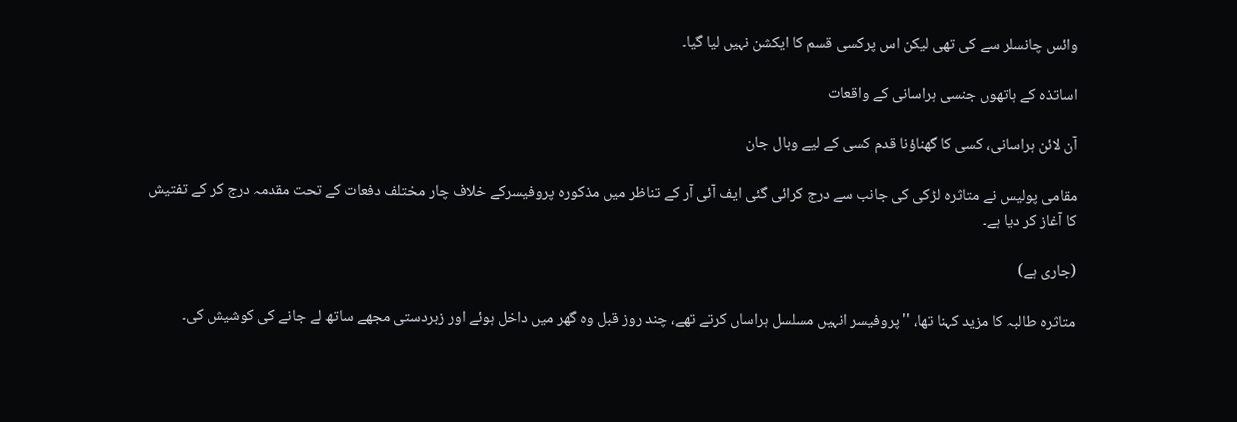وائس چانسلر سے کی تھی لیکن اس پرکسی قسم کا ایکشن نہیں لیا گیا۔

اساتذہ کے ہاتھوں جنسی ہراسانی کے واقعات

آن لائن ہراسانی، کسی کا گھناؤنا قدم کسی کے لیے وبال جان

مقامی پولیس نے متاثرہ لڑکی کی جانب سے درج کرائی گئی ایف آئی آر کے تناظر میں مذکورہ پروفیسرکے خلاف چار مختلف دفعات کے تحت مقدمہ درج کر کے تفتیش کا آغاز کر دیا ہے۔

(جاری ہے)

متاثرہ طالبہ کا مزید کہنا تھا، ''پروفیسر انہیں مسلسل ہراساں کرتے تھے، چند روز قبل وہ گھر میں داخل ہوئے اور زبردستی مجھے ساتھ لے جانے کی کوشیش کی۔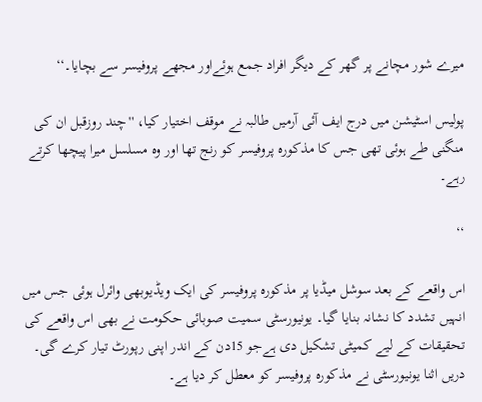میرے شور مچانے پر گھر کے دیگر افراد جمع ہوئےاور مجھے پروفیسر سے بچایا۔‘‘

پولیس اسٹیشن میں درج ایف آئی آرمیں طالبہ نے موقف اختیار کیا، ''چند روزقبل ان کی منگنی طے ہوئی تھی جس کا مذکورہ پروفیسر کو رنج تھا اور وہ مسلسل میرا پیچھا کرتے رہے۔

‘‘

اس واقعے کے بعد سوشل میڈیا پر مذکورہ پروفیسر کی ایک ویڈیوبھی وائرل ہوئی جس میں انہیں تشدد کا نشانہ بنایا گیا۔ یونیورسٹی سمیت صوبائی حکومت نے بھی اس واقعے کی تحقیقات کے لیے کمیٹی تشکیل دی ہےجو 15دن کے اندر اپنی رپورٹ تیار کرے گی۔ دریں اثنا یونیورسٹی نے مذکورہ پروفیسر کو معطل کر دیا ہے۔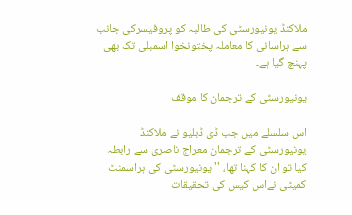ملاکنڈ یونیورسٹی کی طالبہ کو پروفیسرکی جانب سے ہراسانی کا معاملہ پختونخوا اسمبلی تک بھی پہنچ گیا ہے۔

یونیورسٹی کے ترجمان کا موقف

اس سلسلے میں جب ڈی ڈبلیو نے ملاکنڈ یونیورسٹی کے ترجمان معراج ناصری سے رابطہ کیا تو ان کا کہنا تھا، '' یونیورسٹی کی ہراسمنٹ کمیٹی نےاس کیس کی تحقیقات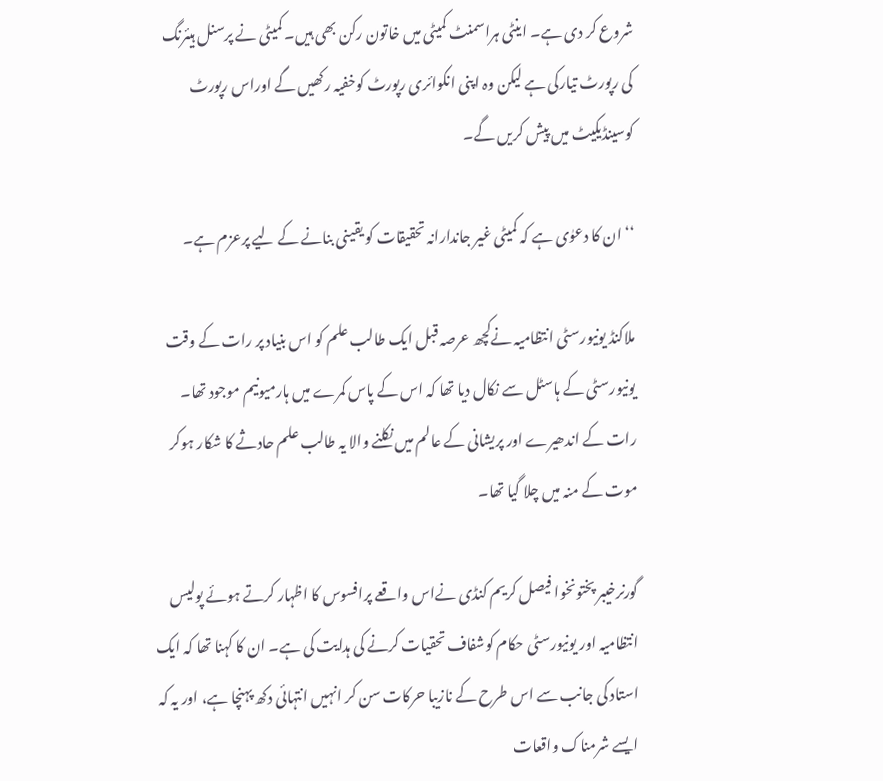شروع کر دی ہے۔ اینٹی ہراسمنٹ کمیٹی میں خاتون رکن بھی ہیں۔ کمیٹی نے پرسنل ہیئرنگ کی رپورٹ تیارکی ہے لیکن وہ اپنی انکوائری رپورٹ کوخفیہ رکھیں گے اوراس رپورٹ کوسینڈیکیٹ میں پیش کریں گے۔

‘‘ ان کا دعوٰی ہے کہ کمیٹی غیر جاندارانہ تحقیقات کو یقینی بنانے کے لیے پرعزم ہے۔

ملاکنڈ یونیورسٹی انتظامیہ نےکچھ عرصہ قبل ایک طالب علم کو اس بنیاد پر رات کے وقت یونیورسٹی کے ہاسٹل سے نکال دیا تھا کہ اس کے پاس کمرے میں ہارمیونیم موجود تھا۔ رات کے اندھیرے اور پریشانی کے عالم میں نکلنے والا یہ طالب علم حادثے کا شکار ہوکر موت کے منہ میں چلا گیا تھا۔

گورنرخیبر پختونخوا فیصل کریم کنڈی نےاس واقعے پرافسوس کا اظہار کرتے ہوئے پولیس انتظامیہ اور یونیورسٹی حکام کوشفاف تحقیات کرنے کی ہدایت کی ہے۔ ان کا کہنا تھا کہ ایک استاد کی جانب سے اس طرح کے نازیبا حرکات سن کر انہیں انتہائی دکھ پہنچا ہے، اور یہ کہ ایسے شرمناک واقعات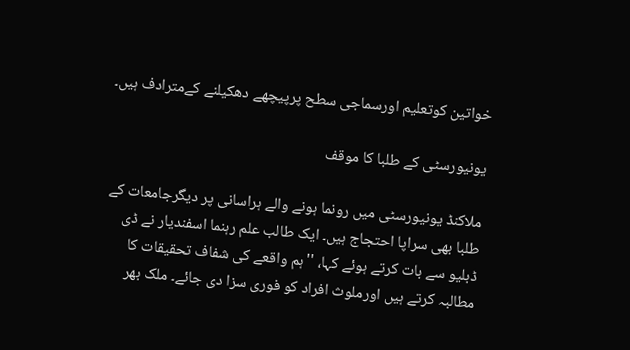خواتین کوتعلیم اورسماجی سطح پرپیچھے دھکیلنے کےمترادف ہیں۔

یونیورسٹی کے طلبا کا موقف

ملاکنڈ یونیورسٹی میں رونما ہونے والے ہراسانی پر دیگرجامعات کے طلبا بھی سراپا احتجاج ہیں۔ ایک طالب علم رہنما اسفندیار نے ڈی ڈبلیو سے بات کرتے ہوئے کہا، ''ہم واقعے کی شفاف تحقیقات کا مطالبہ کرتے ہیں اورملوث افراد کو فوری سزا دی جائے۔ ملک بھر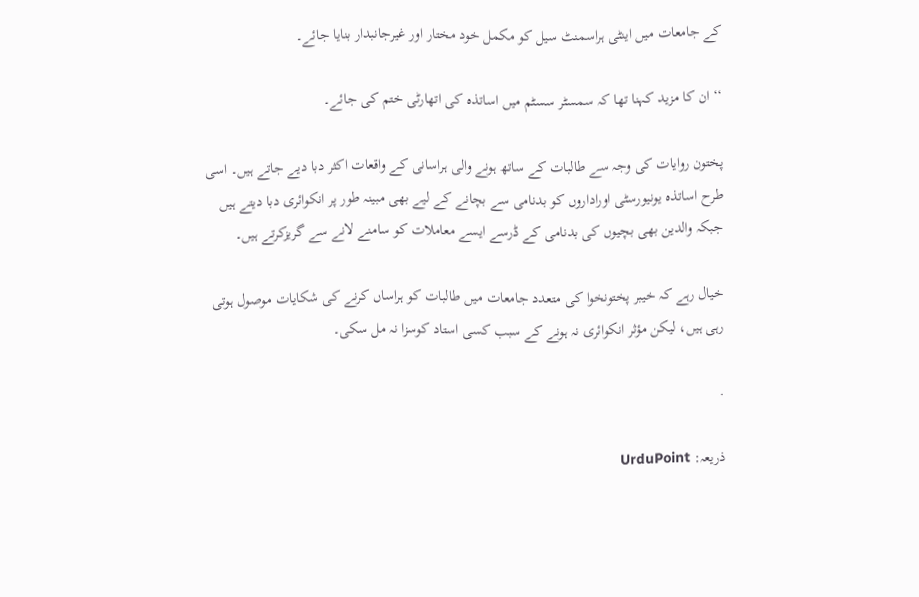کے جامعات میں اینٹی ہراسمنٹ سیل کو مکمل خود مختار اور غیرجانبدار بنایا جائے۔

‘‘ ان کا مزید کہنا تھا کہ سمسٹر سسٹم میں اساتذہ کی اتھارٹی ختم کی جائے۔

پختون روایات کی وجہ سے طالبات کے ساتھ ہونے والی ہراسانی کے واقعات اکثر دبا دیے جاتے ہیں۔ اسی طرح اساتذہ یونیورسٹی اوراداروں کو بدنامی سے بچانے کے لیے بھی مبینہ طور پر انکوائری دبا دیتے ہیں جبکہ والدین بھی بچیوں کی بدنامی کے ڈرسے ایسے معاملات کو سامنے لانے سے گریزکرتے ہیں۔

خیال رہے کہ خیبر پختونخوا کی متعدد جامعات میں طالبات کو ہراساں کرنے کی شکایات موصول ہوتی رہی ہیں، لیکن مؤثر انکوائری نہ ہونے کے سبب کسی استاد کوسزا نہ مل سکی۔

.

ذریعہ: UrduPoint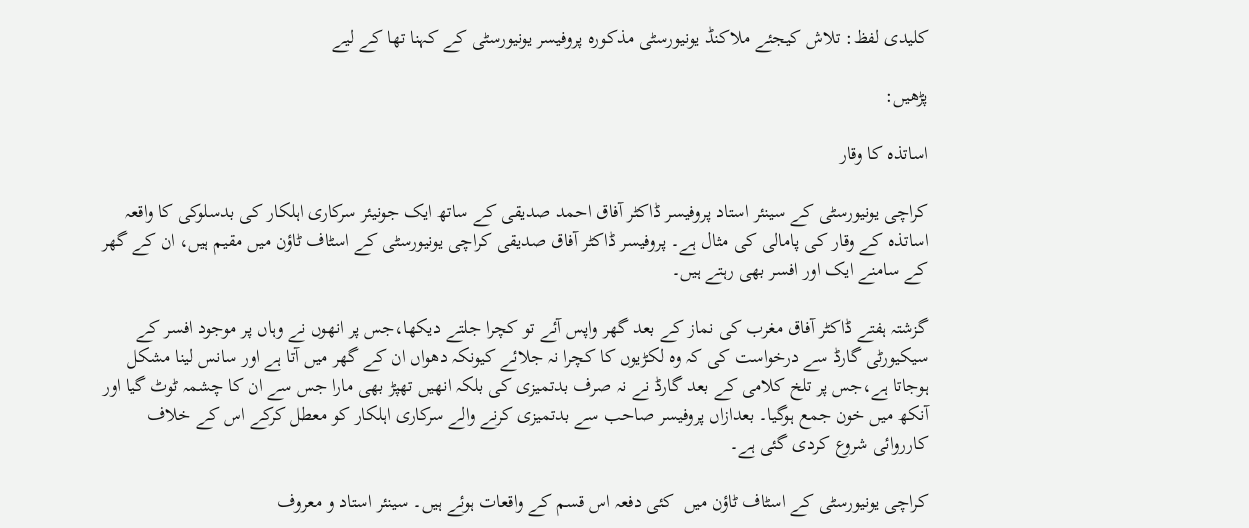کلیدی لفظ: تلاش کیجئے ملاکنڈ یونیورسٹی مذکورہ پروفیسر یونیورسٹی کے کہنا تھا کے لیے

پڑھیں:

اساتذہ کا وقار

کراچی یونیورسٹی کے سینئر استاد پروفیسر ڈاکٹر آفاق احمد صدیقی کے ساتھ ایک جونیئر سرکاری اہلکار کی بدسلوکی کا واقعہ اساتذہ کے وقار کی پامالی کی مثال ہے۔ پروفیسر ڈاکٹر آفاق صدیقی کراچی یونیورسٹی کے اسٹاف ٹاؤن میں مقیم ہیں، ان کے گھر کے سامنے ایک اور افسر بھی رہتے ہیں۔

گزشتہ ہفتے ڈاکٹر آفاق مغرب کی نماز کے بعد گھر واپس آئے تو کچرا جلتے دیکھا،جس پر انھوں نے وہاں پر موجود افسر کے سیکیورٹی گارڈ سے درخواست کی کہ وہ لکڑیوں کا کچرا نہ جلائے کیونکہ دھواں ان کے گھر میں آتا ہے اور سانس لینا مشکل ہوجاتا ہے،جس پر تلخ کلامی کے بعد گارڈ نے نہ صرف بدتمیزی کی بلکہ انھیں تھپڑ بھی مارا جس سے ان کا چشمہ ٹوٹ گیا اور آنکھ میں خون جمع ہوگیا۔ بعدازاں پروفیسر صاحب سے بدتمیزی کرنے والے سرکاری اہلکار کو معطل کرکے اس کے خلاف کارروائی شروع کردی گئی ہے۔

کراچی یونیورسٹی کے اسٹاف ٹاؤن میں  کئی دفعہ اس قسم کے واقعات ہوئے ہیں۔ سینئر استاد و معروف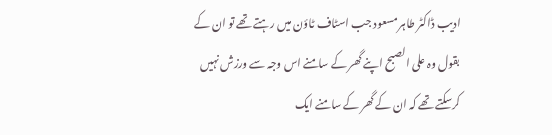ادیب ڈاکٹر طاہر مسعود جب اسٹاف ٹاؤن میں رہتے تھے تو ان کے بقول وہ علی الصبح اپنے گھر کے سامنے اس وجہ سے ورزش نہیں کرسکتے تھے کہ ان کے گھر کے سامنے ایک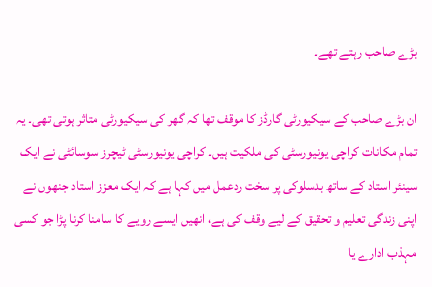بڑے صاحب رہتے تھے۔

ان بڑے صاحب کے سیکیورٹی گارڈز کا موقف تھا کہ گھر کی سیکیورٹی متاثر ہوتی تھی۔ یہ تمام مکانات کراچی یونیورسٹی کی ملکیت ہیں۔ کراچی یونیورسٹی ٹیچرز سوسائٹی نے ایک سینئر استاد کے ساتھ بدسلوکی پر سخت ردعمل میں کہا ہے کہ ایک معزز استاد جنھوں نے اپنی زندگی تعلیم و تحقیق کے لیے وقف کی ہے، انھیں ایسے رویے کا سامنا کرنا پڑا جو کسی مہذب ادارے یا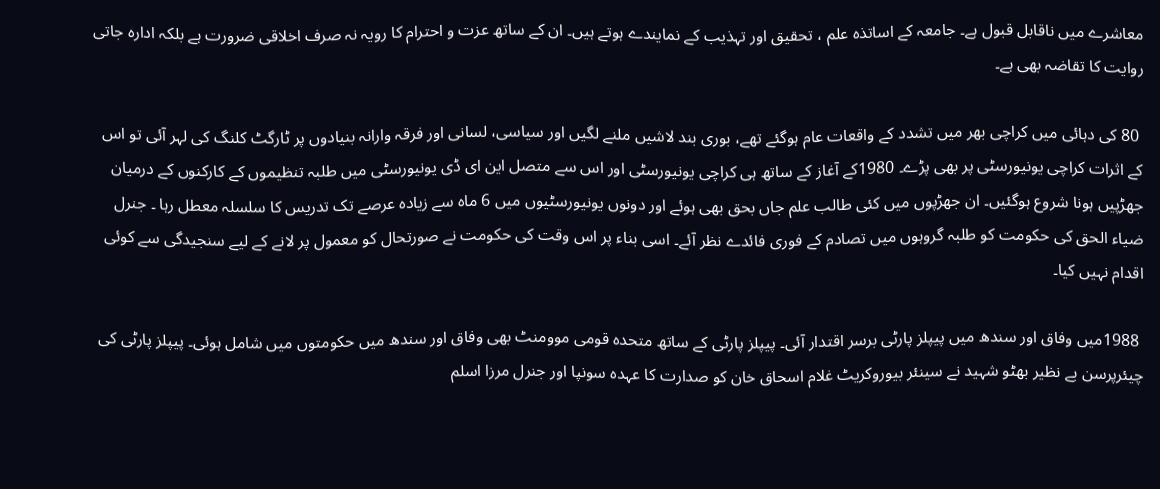معاشرے میں ناقابل قبول ہے۔ جامعہ کے اساتذہ علم ، تحقیق اور تہذیب کے نمایندے ہوتے ہیں۔ ان کے ساتھ عزت و احترام کا رویہ نہ صرف اخلاقی ضرورت ہے بلکہ ادارہ جاتی روایت کا تقاضہ بھی ہے۔

 80 کی دہائی میں کراچی بھر میں تشدد کے واقعات عام ہوگئے تھے، بوری بند لاشیں ملنے لگیں اور سیاسی، لسانی اور فرقہ وارانہ بنیادوں پر ٹارگٹ کلنگ کی لہر آئی تو اس کے اثرات کراچی یونیورسٹی پر بھی پڑے۔ 1980کے آغاز کے ساتھ ہی کراچی یونیورسٹی اور اس سے متصل این ای ڈی یونیورسٹی میں طلبہ تنظیموں کے کارکنوں کے درمیان جھڑپیں ہونا شروع ہوگئیں۔ ان جھڑپوں میں کئی طالب علم جاں بحق بھی ہوئے اور دونوں یونیورسٹیوں میں 6 ماہ سے زیادہ عرصے تک تدریس کا سلسلہ معطل رہا ۔ جنرل ضیاء الحق کی حکومت کو طلبہ گروہوں میں تصادم کے فوری فائدے نظر آئے۔ اسی بناء پر اس وقت کی حکومت نے صورتحال کو معمول پر لانے کے لیے سنجیدگی سے کوئی اقدام نہیں کیا۔

 1988میں وفاق اور سندھ میں پیپلز پارٹی برسر اقتدار آئی۔ پیپلز پارٹی کے ساتھ متحدہ قومی موومنٹ بھی وفاق اور سندھ میں حکومتوں میں شامل ہوئی۔ پیپلز پارٹی کی چیئرپرسن بے نظیر بھٹو شہید نے سینئر بیوروکریٹ غلام اسحاق خان کو صدارت کا عہدہ سونپا اور جنرل مرزا اسلم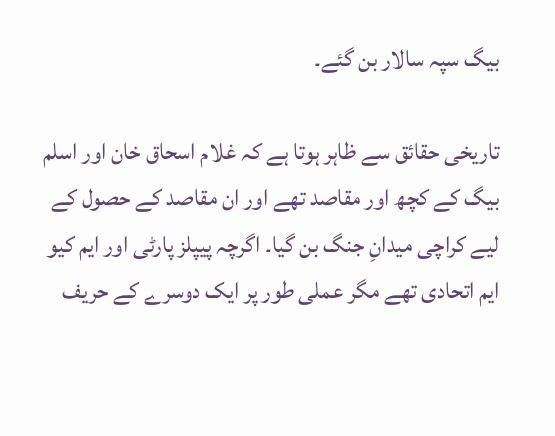بیگ سپہ سالار بن گئے۔

تاریخی حقائق سے ظاہر ہوتا ہے کہ غلام اسحاق خان اور اسلم بیگ کے کچھ اور مقاصد تھے اور ان مقاصد کے حصول کے لیے کراچی میدانِ جنگ بن گیا۔ اگرچہ پیپلز پارٹی اور ایم کیو ایم اتحادی تھے مگر عملی طور پر ایک دوسرے کے حریف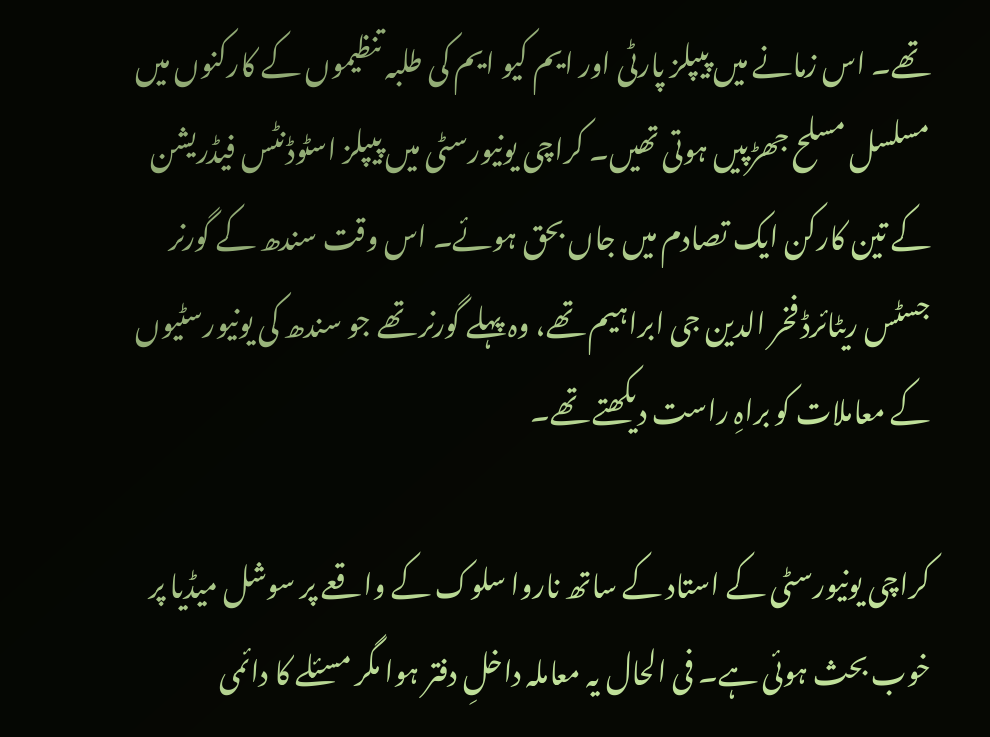تھے۔ اس زمانے میں پیپلز پارٹی اور ایم کیو ایم کی طلبہ تنظیموں کے کارکنوں میں مسلسل مسلح جھڑپیں ہوتی تھیں۔ کراچی یونیورسٹی میں پیپلز اسٹوڈنٹس فیڈریشن کے تین کارکن ایک تصادم میں جاں بحق ہوئے۔ اس وقت سندھ کے گورنر جسٹس ریٹائرڈ فخر الدین جی ابراہیم تھے، وہ پہلے گورنر تھے جو سندھ کی یونیورسٹیوں کے معاملات کو براہِ راست دیکھتے تھے۔

کراچی یونیورسٹی کے استاد کے ساتھ ناروا سلوک کے واقعے پر سوشل میڈیا پر خوب بحث ہوئی ہے۔ فی الحال یہ معاملہ داخلِ دفتر ہوا مگر مسئلے کا دائمی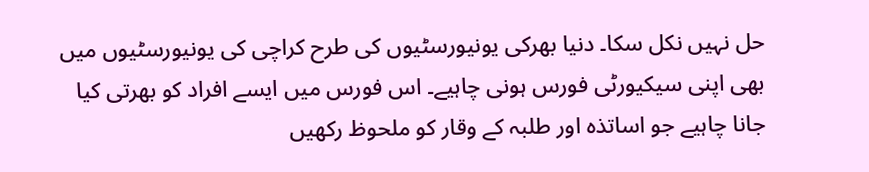حل نہیں نکل سکا۔ دنیا بھرکی یونیورسٹیوں کی طرح کراچی کی یونیورسٹیوں میں بھی اپنی سیکیورٹی فورس ہونی چاہیے۔ اس فورس میں ایسے افراد کو بھرتی کیا جانا چاہیے جو اساتذہ اور طلبہ کے وقار کو ملحوظ رکھیں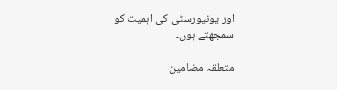اور یونیورسٹی کی اہمیت کو سمجھتے ہوں۔

متعلقہ مضامین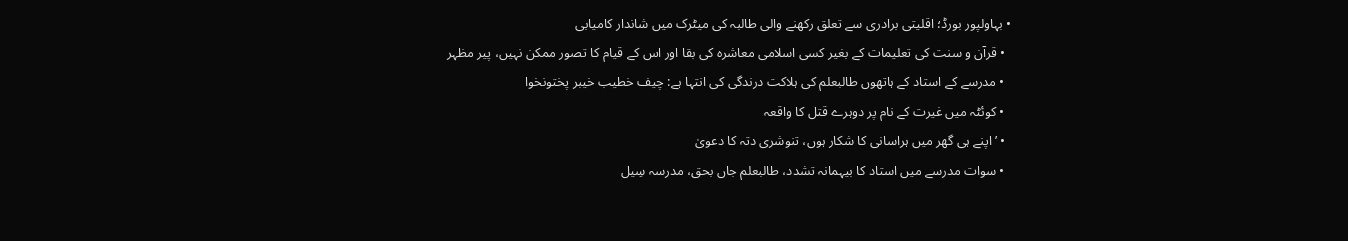• بہاولپور بورڈ؛ اقلیتی برادری سے تعلق رکھنے والی طالبہ کی میٹرک میں شاندار کامیابی
  • قرآن و سنت کی تعلیمات کے بغیر کسی اسلامی معاشرہ کی بقا اور اس کے قیام کا تصور ممکن نہیں، پیر مظہر
  • مدرسے کے استاد کے ہاتھوں طالبعلم کی ہلاکت درندگی کی انتہا ہے: چیف خطیب خیبر پختونخوا
  • کوئٹہ میں غیرت کے نام پر دوہرے قتل کا واقعہ
  • ’اپنے ہی گھر میں ہراسانی کا شکار ہوں، تنوشری دتہ کا دعویٰ
  • سوات مدرسے میں استاد کا بیہمانہ تشدد، طالبعلم جاں بحق، مدرسہ سِیل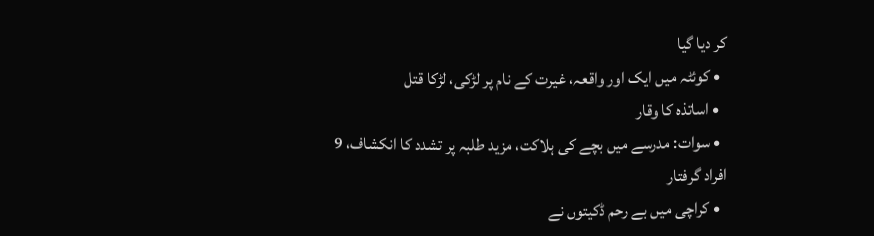کر دیا گیا
  • کوئٹہ میں ایک اور واقعہ، غیرت کے نام پر لڑکی، لڑکا قتل
  • اساتذہ کا وقار
  • سوات: مدرسے میں بچے کی ہلاکت، مزید طلبہ پر تشدد کا انکشاف، 9 افراد گرفتار
  • کراچی میں بے رحم ڈکیتوں نے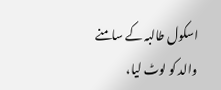اسکول طالبہ کے سامنے والد کو لوٹ لیا،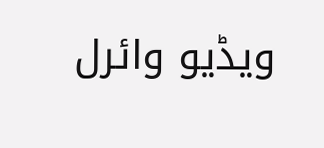ویڈیو وائرل